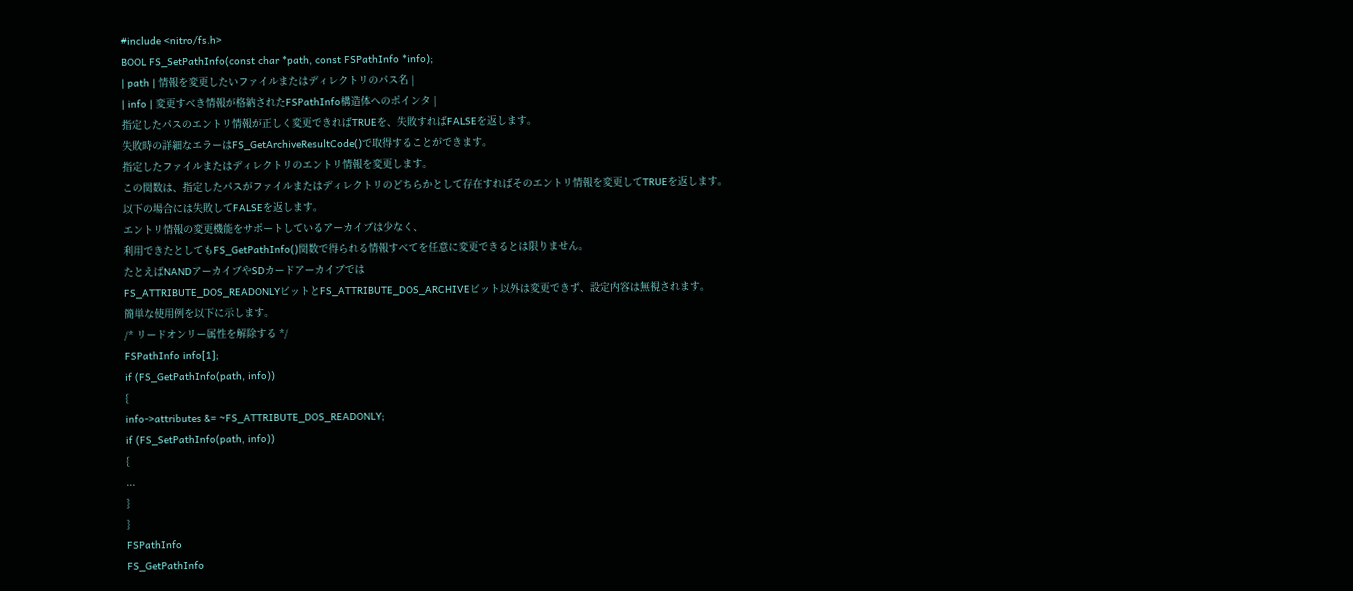#include <nitro/fs.h>
BOOL FS_SetPathInfo(const char *path, const FSPathInfo *info);
| path | 情報を変更したいファイルまたはディレクトリのパス名 |
| info | 変更すべき情報が格納されたFSPathInfo構造体へのポインタ |
指定したパスのエントリ情報が正しく変更できればTRUEを、失敗すればFALSEを返します。
失敗時の詳細なエラーはFS_GetArchiveResultCode()で取得することができます。
指定したファイルまたはディレクトリのエントリ情報を変更します。
この関数は、指定したパスがファイルまたはディレクトリのどちらかとして存在すればそのエントリ情報を変更してTRUEを返します。
以下の場合には失敗してFALSEを返します。
エントリ情報の変更機能をサポートしているアーカイブは少なく、
利用できたとしてもFS_GetPathInfo()関数で得られる情報すべてを任意に変更できるとは限りません。
たとえばNANDアーカイブやSDカードアーカイブでは
FS_ATTRIBUTE_DOS_READONLYビットとFS_ATTRIBUTE_DOS_ARCHIVEビット以外は変更できず、設定内容は無視されます。
簡単な使用例を以下に示します。
/* リードオンリー属性を解除する */
FSPathInfo info[1];
if (FS_GetPathInfo(path, info))
{
info->attributes &= ~FS_ATTRIBUTE_DOS_READONLY;
if (FS_SetPathInfo(path, info))
{
...
}
}
FSPathInfo
FS_GetPathInfo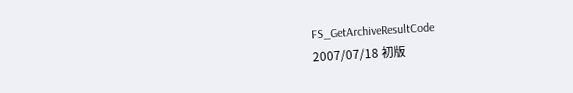FS_GetArchiveResultCode
2007/07/18 初版